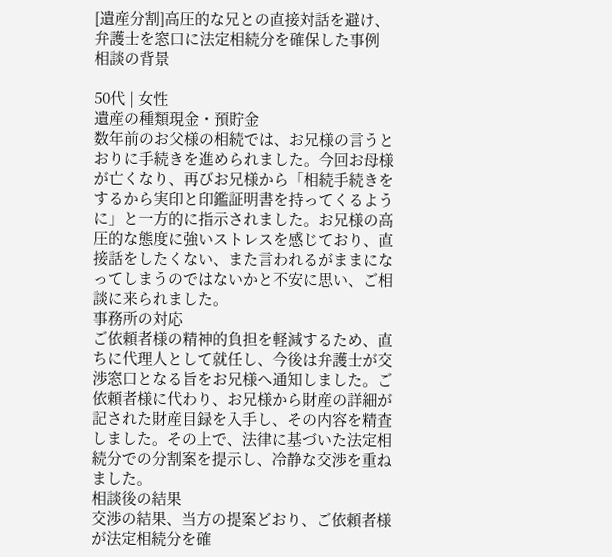[遺産分割]高圧的な兄との直接対話を避け、弁護士を窓口に法定相続分を確保した事例
相談の背景

50代 | 女性
遺産の種類現金・預貯金
数年前のお父様の相続では、お兄様の言うとおりに手続きを進められました。今回お母様が亡くなり、再びお兄様から「相続手続きをするから実印と印鑑証明書を持ってくるように」と一方的に指示されました。お兄様の高圧的な態度に強いストレスを感じており、直接話をしたくない、また言われるがままになってしまうのではないかと不安に思い、ご相談に来られました。
事務所の対応
ご依頼者様の精神的負担を軽減するため、直ちに代理人として就任し、今後は弁護士が交渉窓口となる旨をお兄様へ通知しました。ご依頼者様に代わり、お兄様から財産の詳細が記された財産目録を入手し、その内容を精査しました。その上で、法律に基づいた法定相続分での分割案を提示し、冷静な交渉を重ねました。
相談後の結果
交渉の結果、当方の提案どおり、ご依頼者様が法定相続分を確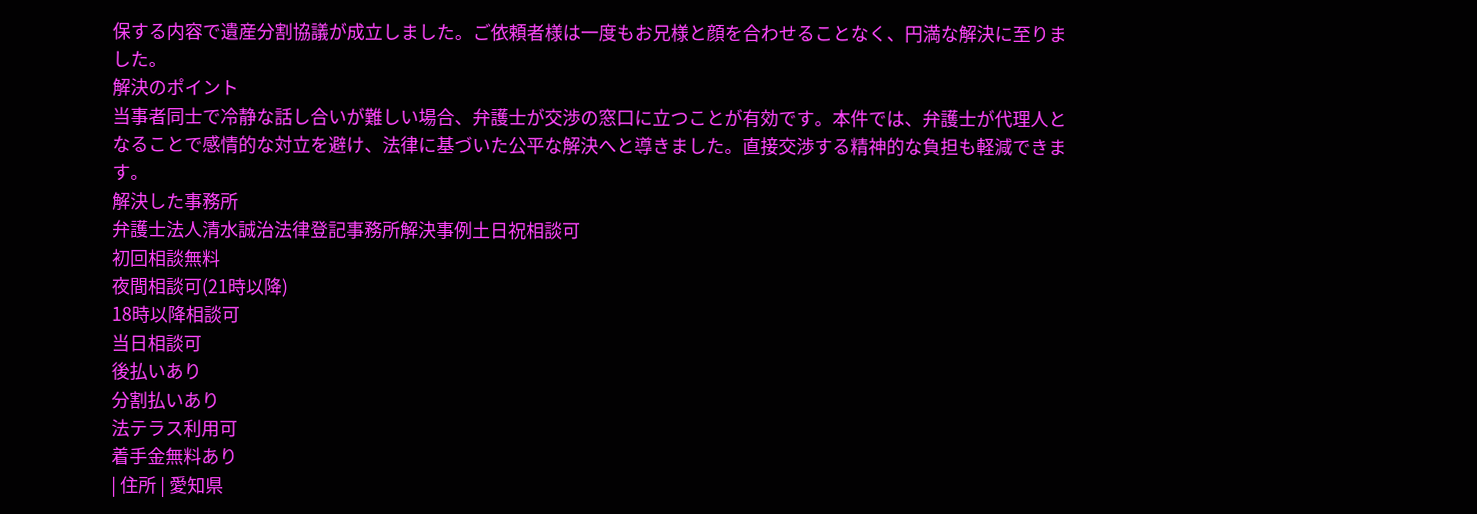保する内容で遺産分割協議が成立しました。ご依頼者様は一度もお兄様と顔を合わせることなく、円満な解決に至りました。
解決のポイント
当事者同士で冷静な話し合いが難しい場合、弁護士が交渉の窓口に立つことが有効です。本件では、弁護士が代理人となることで感情的な対立を避け、法律に基づいた公平な解決へと導きました。直接交渉する精神的な負担も軽減できます。
解決した事務所
弁護士法人清水誠治法律登記事務所解決事例土日祝相談可
初回相談無料
夜間相談可(21時以降)
18時以降相談可
当日相談可
後払いあり
分割払いあり
法テラス利用可
着手金無料あり
| 住所 | 愛知県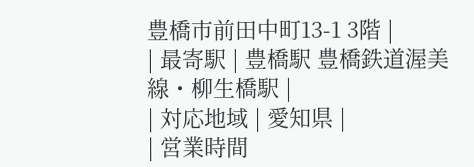豊橋市前田中町13-1 3階 |
| 最寄駅 | 豊橋駅 豊橋鉄道渥美線・柳生橋駅 |
| 対応地域 | 愛知県 |
| 営業時間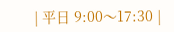| 平日 9:00〜17:30 |